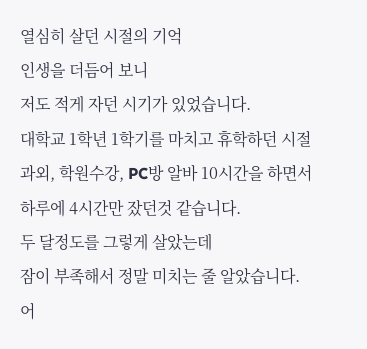열심히 살던 시절의 기억
인생을 더듬어 보니
저도 적게 자던 시기가 있었습니다.
대학교 1학년 1학기를 마치고 휴학하던 시절
과외, 학원수강, PC방 알바 10시간을 하면서
하루에 4시간만 잤던것 같습니다.
두 달정도를 그렇게 살았는데
잠이 부족해서 정말 미치는 줄 알았습니다.
어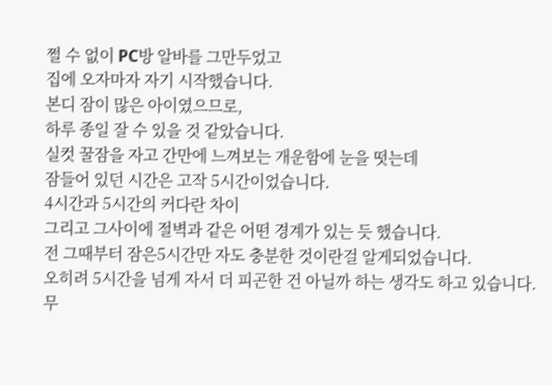쩔 수 없이 PC방 알바를 그만두었고
집에 오자마자 자기 시작했습니다.
본디 잠이 많은 아이였으므로,
하루 종일 잘 수 있을 것 같았습니다.
실컷 꿀잠을 자고 간만에 느껴보는 개운함에 눈을 떳는데
잠들어 있던 시간은 고작 5시간이었습니다.
4시간과 5시간의 커다란 차이
그리고 그사이에 절벽과 같은 어떤 경계가 있는 듯 했습니다.
전 그때부터 잠은5시간만 자도 충분한 것이란걸 알게되었습니다.
오히려 5시간을 넘게 자서 더 피곤한 건 아닐까 하는 생각도 하고 있습니다.
무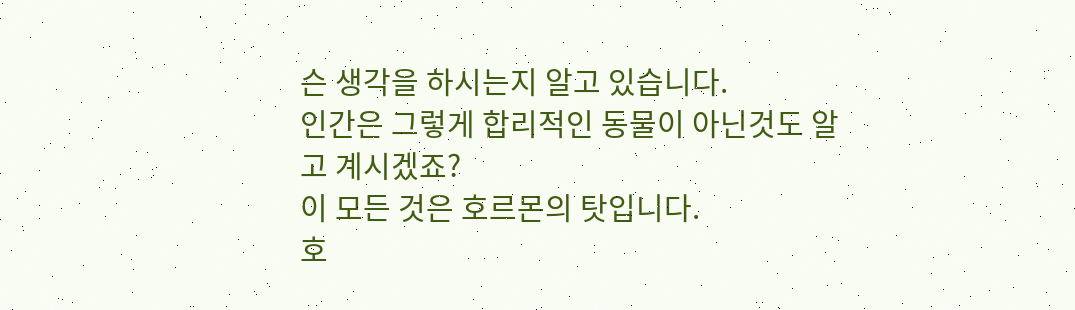슨 생각을 하시는지 알고 있습니다.
인간은 그렇게 합리적인 동물이 아닌것도 알고 계시겠죠?
이 모든 것은 호르몬의 탓입니다.
호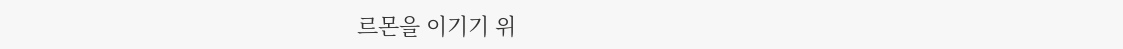르몬을 이기기 위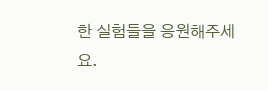한 실험들을 응원해주세요.